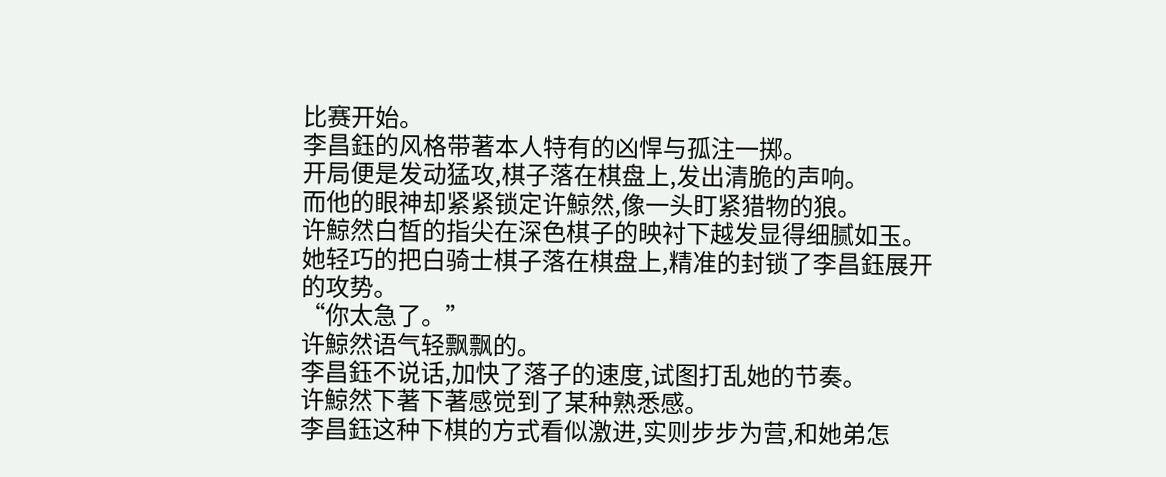比赛开始。
李昌鈺的风格带著本人特有的凶悍与孤注一掷。
开局便是发动猛攻,棋子落在棋盘上,发出清脆的声响。
而他的眼神却紧紧锁定许鯨然,像一头盯紧猎物的狼。
许鯨然白皙的指尖在深色棋子的映衬下越发显得细腻如玉。
她轻巧的把白骑士棋子落在棋盘上,精准的封锁了李昌鈺展开的攻势。
“你太急了。”
许鯨然语气轻飘飘的。
李昌鈺不说话,加快了落子的速度,试图打乱她的节奏。
许鯨然下著下著感觉到了某种熟悉感。
李昌鈺这种下棋的方式看似激进,实则步步为营,和她弟怎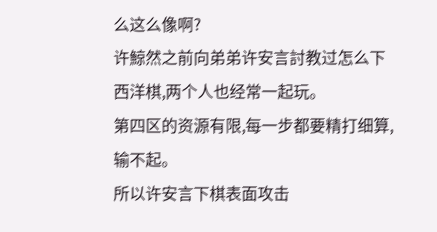么这么像啊?
许鯨然之前向弟弟许安言討教过怎么下西洋棋,两个人也经常一起玩。
第四区的资源有限,每一步都要精打细算,输不起。
所以许安言下棋表面攻击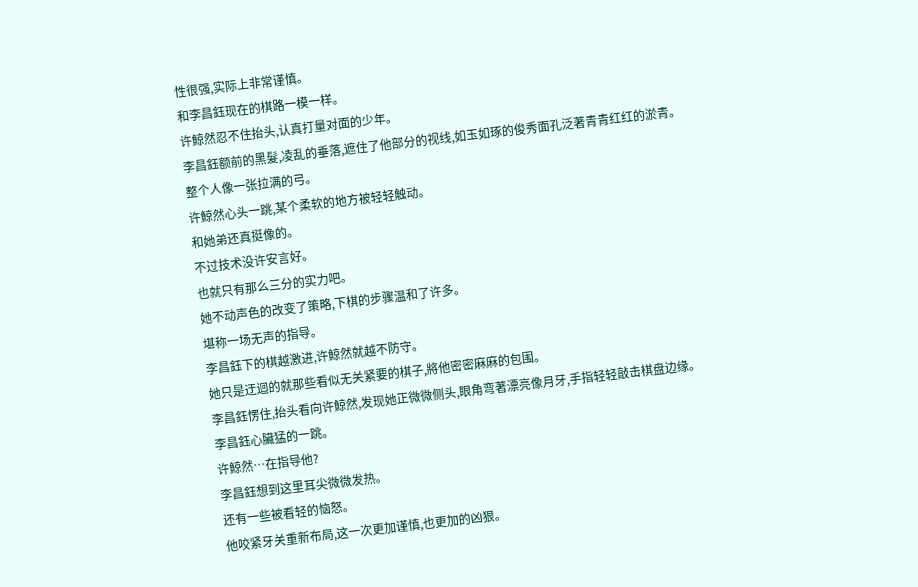性很强,实际上非常谨慎。
和李昌鈺现在的棋路一模一样。
许鯨然忍不住抬头,认真打量对面的少年。
李昌鈺额前的黑髮,凌乱的垂落,遮住了他部分的视线,如玉如琢的俊秀面孔泛著青青红红的淤青。
整个人像一张拉满的弓。
许鯨然心头一跳,某个柔软的地方被轻轻触动。
和她弟还真挺像的。
不过技术没许安言好。
也就只有那么三分的实力吧。
她不动声色的改变了策略,下棋的步骤温和了许多。
堪称一场无声的指导。
李昌鈺下的棋越激进,许鯨然就越不防守。
她只是迂迴的就那些看似无关紧要的棋子,將他密密麻麻的包围。
李昌鈺愣住,抬头看向许鯨然,发现她正微微侧头,眼角弯著漂亮像月牙,手指轻轻敲击棋盘边缘。
李昌鈺心臟猛的一跳。
许鯨然…在指导他?
李昌鈺想到这里耳尖微微发热。
还有一些被看轻的恼怒。
他咬紧牙关重新布局,这一次更加谨慎,也更加的凶狠。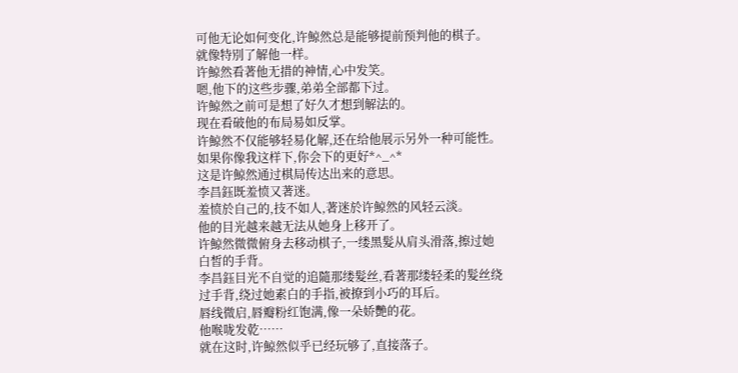可他无论如何变化,许鯨然总是能够提前预判他的棋子。
就像特別了解他一样。
许鯨然看著他无措的神情,心中发笑。
嗯,他下的这些步骤,弟弟全部都下过。
许鯨然之前可是想了好久才想到解法的。
现在看破他的布局易如反掌。
许鯨然不仅能够轻易化解,还在给他展示另外一种可能性。
如果你像我这样下,你会下的更好*^_^*
这是许鯨然通过棋局传达出来的意思。
李昌鈺既羞愤又著迷。
羞愤於自己的,技不如人,著迷於许鯨然的风轻云淡。
他的目光越来越无法从她身上移开了。
许鯨然微微俯身去移动棋子,一缕黑髮从肩头滑落,擦过她白皙的手背。
李昌鈺目光不自觉的追隨那缕髮丝,看著那缕轻柔的髮丝绕过手背,绕过她素白的手指,被撩到小巧的耳后。
唇线微启,唇瓣粉红饱满,像一朵娇艷的花。
他喉咙发乾……
就在这时,许鯨然似乎已经玩够了,直接落子。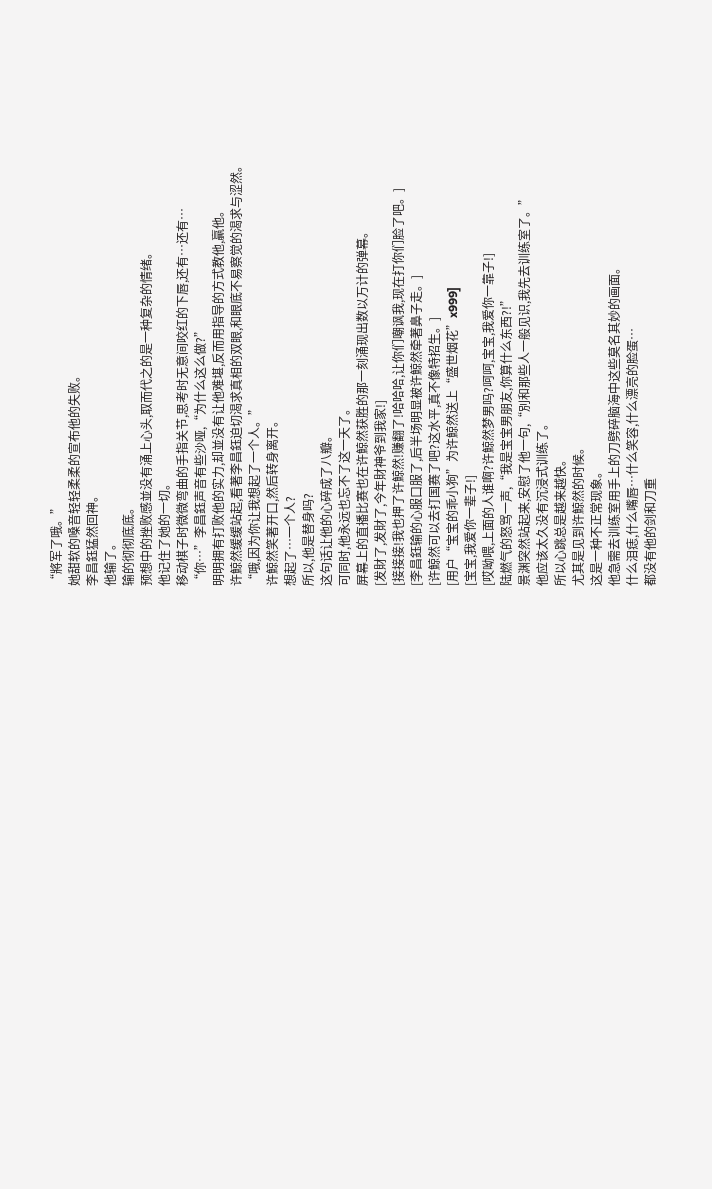“將军了哦。”
她甜软的嗓音轻轻柔柔的宣布他的失败。
李昌鈺猛然回神。
他输了。
输的彻彻底底。
预想中的挫败感並没有涌上心头,取而代之的是一种复杂的情绪。
他记住了她的一切。
移动棋子时微微弯曲的手指关节,思考时无意间咬红的下唇,还有…还有…
“你…”李昌鈺声音有些沙哑,“为什么这么做?”
明明拥有打败他的实力,却並没有让他难堪,反而用指导的方式教他,贏他。
许鯨然缓缓站起,看著李昌鈺迫切渴求真相的双眼,和眼底不易察觉的渴求与涩然。
“哦,因为你让我想起了一个人。”
许鯨然笑著开口,然后转身离开。
想起了…一个人?
所以,他是替身吗?
这句话让他的心碎成了八瓣。
可同时,他永远也忘不了这一天了。
屏幕上的直播比赛也在许鯨然获胜的那一刻涌现出数以万计的弹幕。
[发財了,发財了,今年財神爷到我家!]
[接接接!我也押了许鯨然!赚翻了!哈哈哈,让你们嘲讽我,现在打你们脸了吧。]
[李昌鈺输的心服口服了,后半场明显被许鯨然牵著鼻子走。]
[许鯨然可以去打国赛了吧?这水平,真不像特招生。]
[用户“宝宝的乖小狗”为许鯨然送上“盛世烟花”x999]
[宝宝,我爱你一辈子!]
[哎呦喂,上面的人谁啊?许鯨然梦男吗?呵呵,宝宝,我爱你一靠子!]
陆燃气的怒骂一声,“我是宝宝男朋友,你算什么东西?!”
景渊突然站起来,安慰了他一句,“別和那些人一般见识,我先去训练室了。”
他应该太久没有沉浸式训练了。
所以心跳总是越来越快。
尤其是见到许鯨然的时候。
这是一种不正常现象。
他急需去训练室用手上的刀劈碎脑海中这些莫名其妙的画面。
什么泪痣,什么嘴唇…什么笑容,什么漂亮的脸蛋…
都没有他的剑和刀重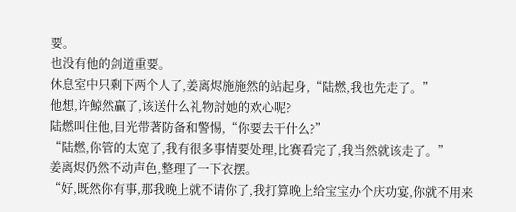要。
也没有他的剑道重要。
休息室中只剩下两个人了,姜离烬施施然的站起身,“陆燃,我也先走了。”
他想,许鯨然贏了,该送什么礼物討她的欢心呢?
陆燃叫住他,目光带著防备和警惕,“你要去干什么?”
“陆燃,你管的太宽了,我有很多事情要处理,比赛看完了,我当然就该走了。”
姜离烬仍然不动声色,整理了一下衣摆。
“好,既然你有事,那我晚上就不请你了,我打算晚上给宝宝办个庆功宴,你就不用来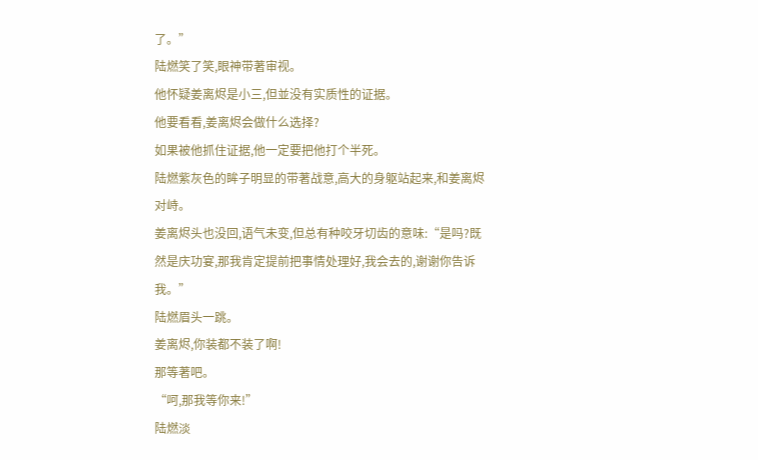了。”
陆燃笑了笑,眼神带著审视。
他怀疑姜离烬是小三,但並没有实质性的证据。
他要看看,姜离烬会做什么选择?
如果被他抓住证据,他一定要把他打个半死。
陆燃紫灰色的眸子明显的带著战意,高大的身躯站起来,和姜离烬对峙。
姜离烬头也没回,语气未变,但总有种咬牙切齿的意味:“是吗?既然是庆功宴,那我肯定提前把事情处理好,我会去的,谢谢你告诉我。”
陆燃眉头一跳。
姜离烬,你装都不装了啊!
那等著吧。
“呵,那我等你来!”
陆燃淡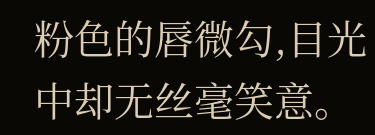粉色的唇微勾,目光中却无丝毫笑意。